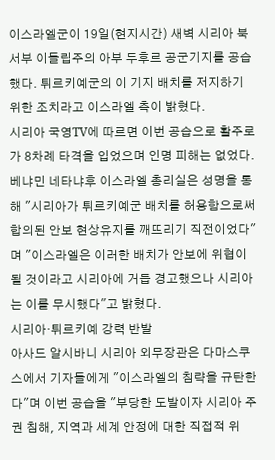이스라엘군이 19일(현지시간) 새벽 시리아 북서부 이들립주의 아부 두후르 공군기지를 공습했다. 튀르키예군의 이 기지 배치를 저지하기 위한 조치라고 이스라엘 측이 밝혔다.
시리아 국영TV에 따르면 이번 공습으로 활주로가 8차례 타격을 입었으며 인명 피해는 없었다.
베냐민 네타냐후 이스라엘 총리실은 성명을 통해 "시리아가 튀르키예군 배치를 허용함으로써 합의된 안보 현상유지를 깨뜨리기 직전이었다"며 "이스라엘은 이러한 배치가 안보에 위협이 될 것이라고 시리아에 거듭 경고했으나 시리아는 이를 무시했다"고 밝혔다.
시리아·튀르키예 강력 반발
아사드 알시바니 시리아 외무장관은 다마스쿠스에서 기자들에게 "이스라엘의 침략을 규탄한다"며 이번 공습을 "부당한 도발이자 시리아 주권 침해, 지역과 세계 안정에 대한 직접적 위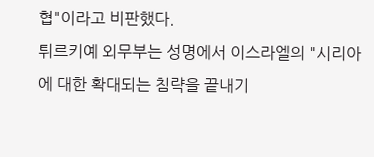협"이라고 비판했다.
튀르키예 외무부는 성명에서 이스라엘의 "시리아에 대한 확대되는 침략을 끝내기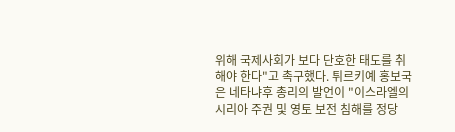위해 국제사회가 보다 단호한 태도를 취해야 한다"고 촉구했다. 튀르키예 홍보국은 네타냐후 총리의 발언이 "이스라엘의 시리아 주권 및 영토 보전 침해를 정당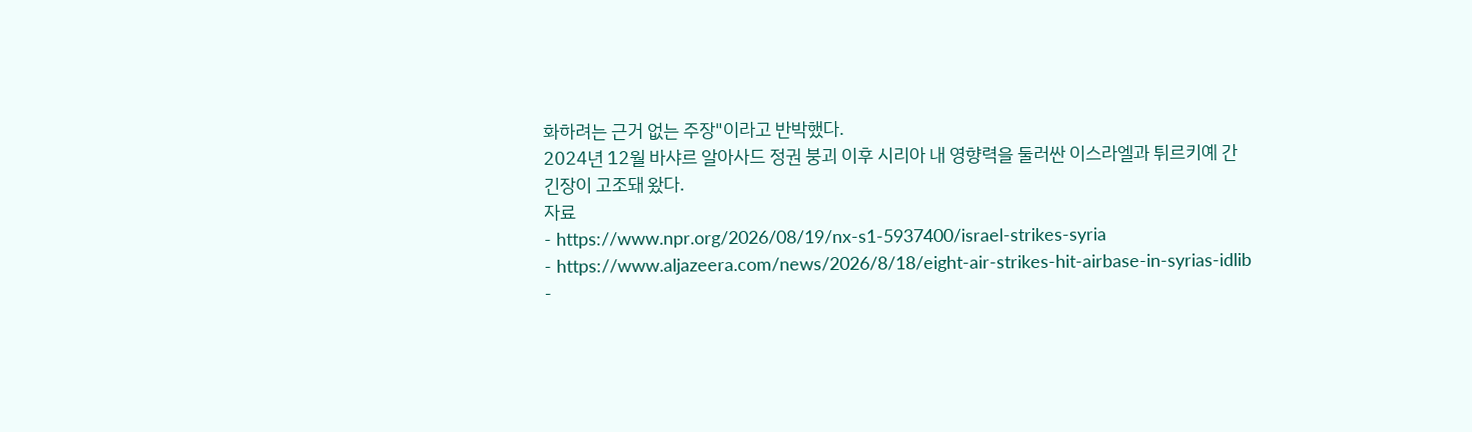화하려는 근거 없는 주장"이라고 반박했다.
2024년 12월 바샤르 알아사드 정권 붕괴 이후 시리아 내 영향력을 둘러싼 이스라엘과 튀르키예 간 긴장이 고조돼 왔다.
자료
- https://www.npr.org/2026/08/19/nx-s1-5937400/israel-strikes-syria
- https://www.aljazeera.com/news/2026/8/18/eight-air-strikes-hit-airbase-in-syrias-idlib
-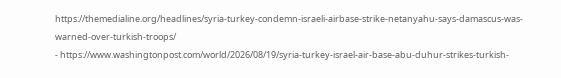https://themedialine.org/headlines/syria-turkey-condemn-israeli-airbase-strike-netanyahu-says-damascus-was-warned-over-turkish-troops/
- https://www.washingtonpost.com/world/2026/08/19/syria-turkey-israel-air-base-abu-duhur-strikes-turkish-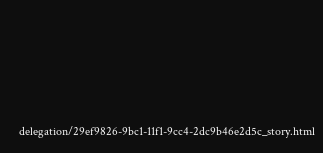delegation/29ef9826-9bc1-11f1-9cc4-2dc9b46e2d5c_story.html